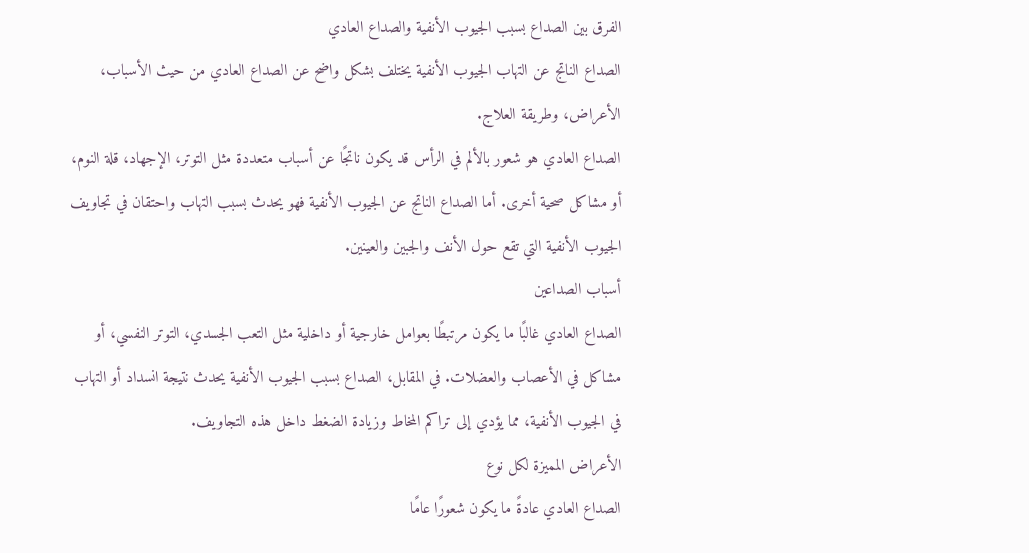الفرق بين الصداع بسبب الجيوب الأنفية والصداع العادي
الصداع الناتج عن التهاب الجيوب الأنفية يختلف بشكل واضح عن الصداع العادي من حيث الأسباب، الأعراض، وطريقة العلاج.
الصداع العادي هو شعور بالألم في الرأس قد يكون ناتجًا عن أسباب متعددة مثل التوتر، الإجهاد، قلة النوم، أو مشاكل صحية أخرى. أما الصداع الناتج عن الجيوب الأنفية فهو يحدث بسبب التهاب واحتقان في تجاويف الجيوب الأنفية التي تقع حول الأنف والجبين والعينين.
أسباب الصداعين
الصداع العادي غالبًا ما يكون مرتبطًا بعوامل خارجية أو داخلية مثل التعب الجسدي، التوتر النفسي، أو مشاكل في الأعصاب والعضلات. في المقابل، الصداع بسبب الجيوب الأنفية يحدث نتيجة انسداد أو التهاب في الجيوب الأنفية، مما يؤدي إلى تراكم المخاط وزيادة الضغط داخل هذه التجاويف.
الأعراض المميزة لكل نوع
الصداع العادي عادةً ما يكون شعورًا عامًا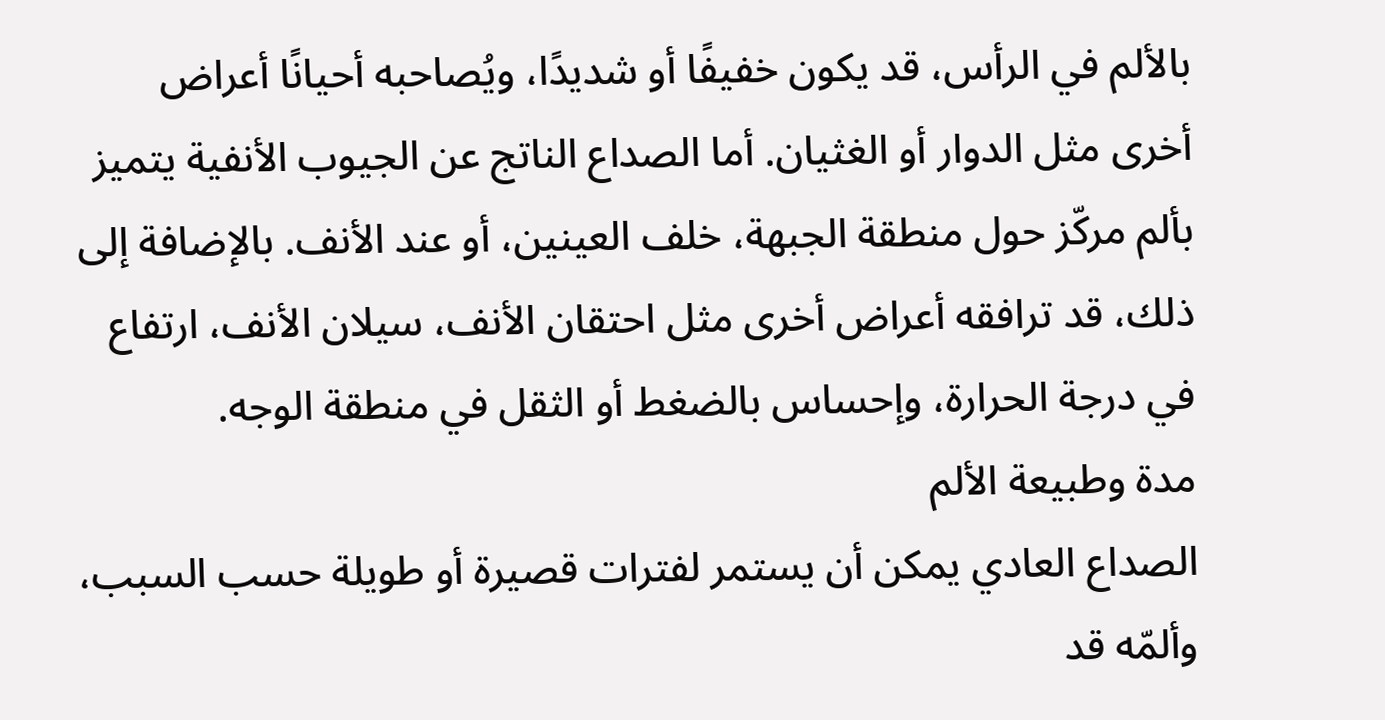بالألم في الرأس، قد يكون خفيفًا أو شديدًا، ويُصاحبه أحيانًا أعراض أخرى مثل الدوار أو الغثيان. أما الصداع الناتج عن الجيوب الأنفية يتميز بألم مركّز حول منطقة الجبهة، خلف العينين، أو عند الأنف. بالإضافة إلى ذلك، قد ترافقه أعراض أخرى مثل احتقان الأنف، سيلان الأنف، ارتفاع في درجة الحرارة، وإحساس بالضغط أو الثقل في منطقة الوجه.
مدة وطبيعة الألم
الصداع العادي يمكن أن يستمر لفترات قصيرة أو طويلة حسب السبب، وألمّه قد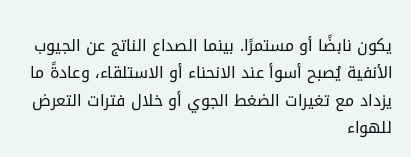يكون نابضًا أو مستمرًا. بينما الصداع الناتج عن الجيوب الأنفية يُصبح أسوأ عند الانحناء أو الاستلقاء، وعادةً ما يزداد مع تغيرات الضغط الجوي أو خلال فترات التعرض للهواء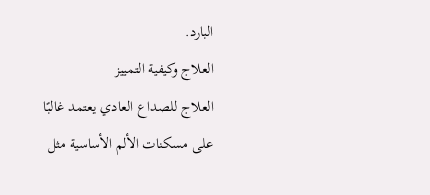البارد.
العلاج وكيفية التمييز
العلاج للصداع العادي يعتمد غالبًا على مسكنات الألم الأساسية مثل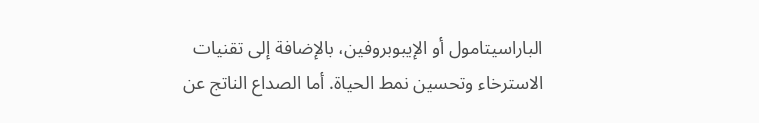الباراسيتامول أو الإيبوبروفين، بالإضافة إلى تقنيات الاسترخاء وتحسين نمط الحياة. أما الصداع الناتج عن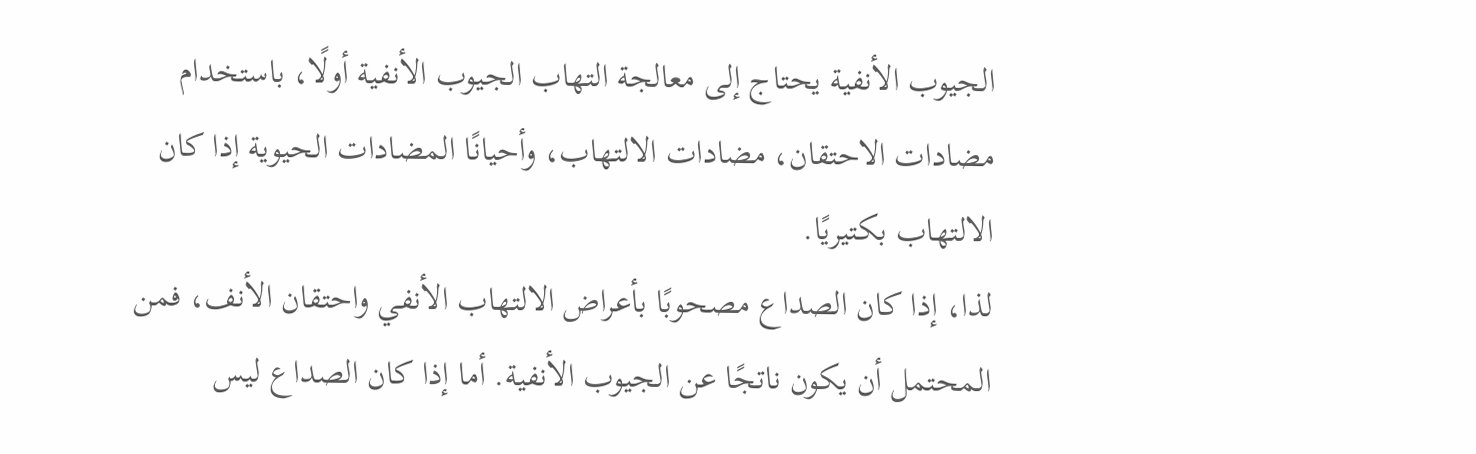الجيوب الأنفية يحتاج إلى معالجة التهاب الجيوب الأنفية أولًا، باستخدام مضادات الاحتقان، مضادات الالتهاب، وأحيانًا المضادات الحيوية إذا كان الالتهاب بكتيريًا.
لذا، إذا كان الصداع مصحوبًا بأعراض الالتهاب الأنفي واحتقان الأنف، فمن المحتمل أن يكون ناتجًا عن الجيوب الأنفية. أما إذا كان الصداع ليس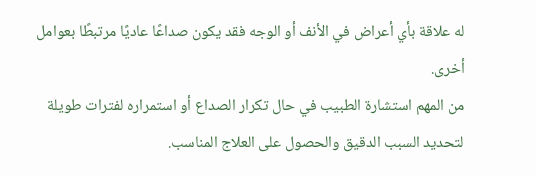له علاقة بأي أعراض في الأنف أو الوجه فقد يكون صداعًا عاديًا مرتبطًا بعوامل أخرى.
من المهم استشارة الطبيب في حال تكرار الصداع أو استمراره لفترات طويلة لتحديد السبب الدقيق والحصول على العلاج المناسب.